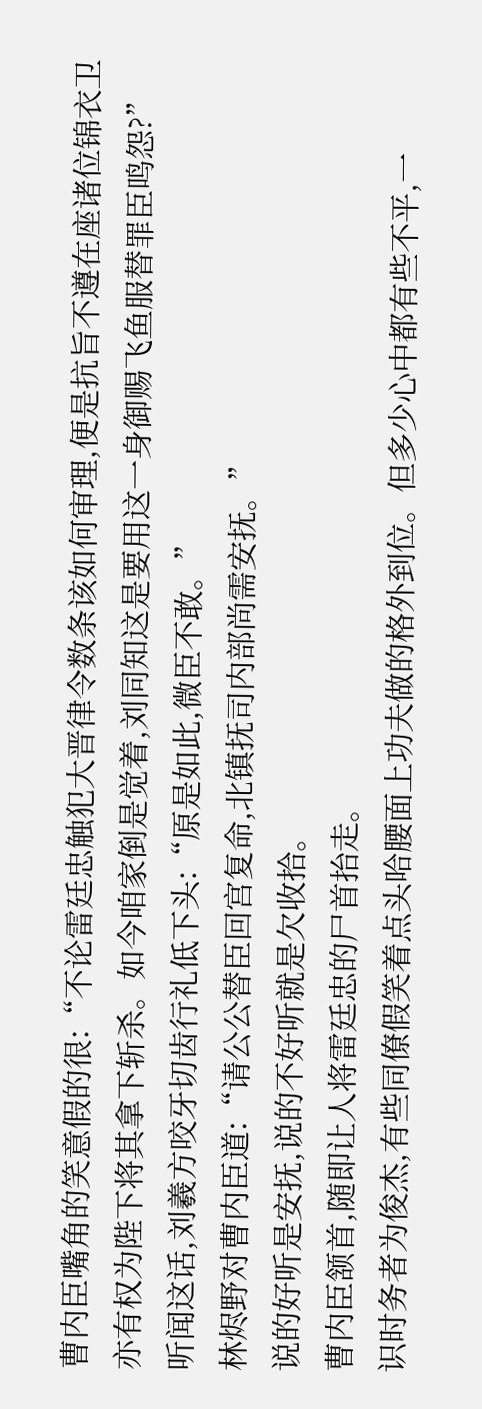曹内臣嘴角的笑意假的很:“不论雷廷忠触犯大晋律令数条该如何审理,便是抗旨不遵在座诸位锦衣卫亦有权为陛下将其拿下斩杀。如今咱家倒是觉着,刘同知这是要用这一身御赐飞鱼服替罪臣鸣怨?”
听闻这话,刘羲方咬牙切齿行礼低下头:“原是如此,微臣不敢。”
林烬野对曹内臣道:“请公公替臣回宫复命,北镇抚司内部尚需安抚。”
说的好听是安抚,说的不好听就是欠收拾。
曹内臣颔首,随即让人将雷廷忠的尸首抬走。
识时务者为俊杰,有些同僚假笑着点头哈腰面上功夫做的格外到位。但多少心中都有些不平,一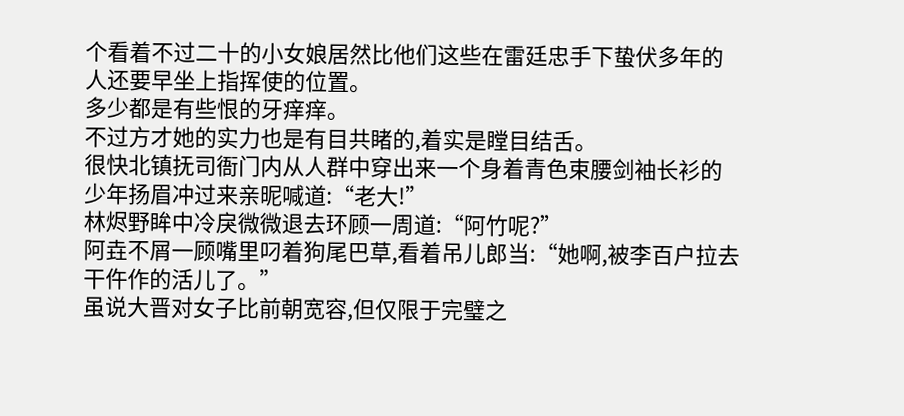个看着不过二十的小女娘居然比他们这些在雷廷忠手下蛰伏多年的人还要早坐上指挥使的位置。
多少都是有些恨的牙痒痒。
不过方才她的实力也是有目共睹的,着实是瞠目结舌。
很快北镇抚司衙门内从人群中穿出来一个身着青色束腰剑袖长衫的少年扬眉冲过来亲昵喊道:“老大!”
林烬野眸中冷戾微微退去环顾一周道:“阿竹呢?”
阿垚不屑一顾嘴里叼着狗尾巴草,看着吊儿郎当:“她啊,被李百户拉去干仵作的活儿了。”
虽说大晋对女子比前朝宽容,但仅限于完璧之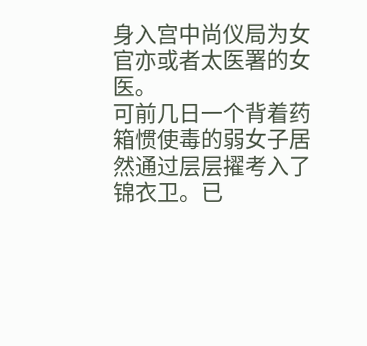身入宫中尚仪局为女官亦或者太医署的女医。
可前几日一个背着药箱惯使毒的弱女子居然通过层层擢考入了锦衣卫。已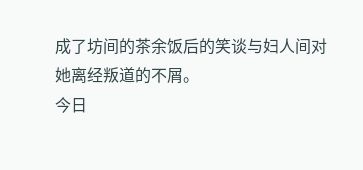成了坊间的茶余饭后的笑谈与妇人间对她离经叛道的不屑。
今日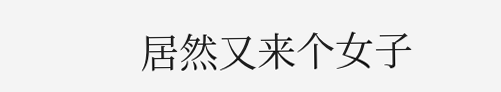居然又来个女子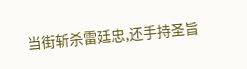当街斩杀雷廷忠,还手持圣旨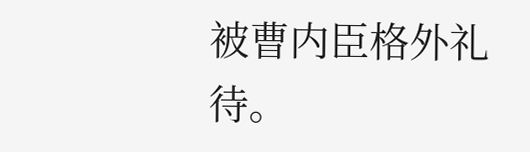被曹内臣格外礼待。